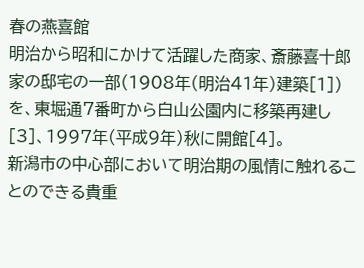春の燕喜館
明治から昭和にかけて活躍した商家、斎藤喜十郎家の邸宅の一部(1908年(明治41年)建築[1])を、東堀通7番町から白山公園内に移築再建し[3]、1997年(平成9年)秋に開館[4]。
新潟市の中心部において明治期の風情に触れることのできる貴重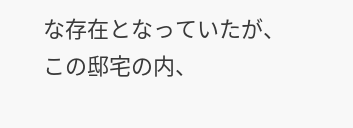な存在となっていたが、この邸宅の内、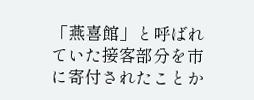「燕喜館」と呼ばれていた接客部分を市に寄付されたことか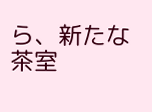ら、新たな茶室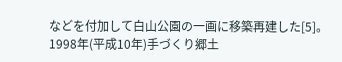などを付加して白山公園の一画に移築再建した[5]。
1998年(平成10年)手づくり郷土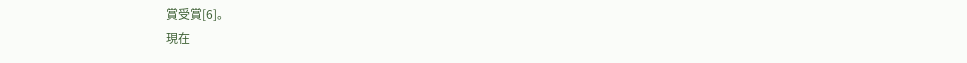賞受賞[6]。
現在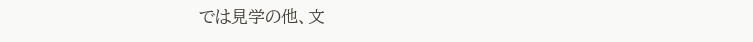では見学の他、文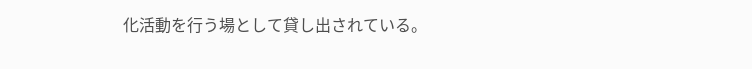化活動を行う場として貸し出されている。